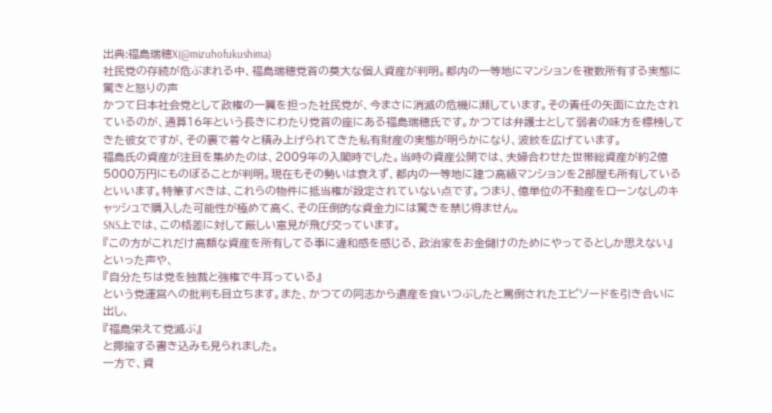出典:福島瑞穂X(@mizuhofukushima)
社民党の存続が危ぶまれる中、福島瑞穂党首の莫大な個人資産が判明。都内の一等地にマンションを複数所有する実態に驚きと怒りの声
かつて日本社会党として政権の一翼を担った社民党が、今まさに消滅の危機に瀕しています。その責任の矢面に立たされているのが、通算16年という長きにわたり党首の座にある福島瑞穂氏です。かつては弁護士として弱者の味方を標榜してきた彼女ですが、その裏で着々と積み上げられてきた私有財産の実態が明らかになり、波紋を広げています。
福島氏の資産が注目を集めたのは、2009年の入閣時でした。当時の資産公開では、夫婦合わせた世帯総資産が約2億5000万円にものぼることが判明。現在もその勢いは衰えず、都内の一等地に建つ高級マンションを2部屋も所有しているといいます。特筆すべきは、これらの物件に抵当権が設定されていない点です。つまり、億単位の不動産をローンなしのキャッシュで購入した可能性が極めて高く、その圧倒的な資金力には驚きを禁じ得ません。
SNS上では、この格差に対して厳しい意見が飛び交っています。
『この方がこれだけ高額な資産を所有してる事に違和感を感じる、政治家をお金儲けのためにやってるとしか思えない』
といった声や、
『自分たちは党を独裁と強権で牛耳っている』
という党運営への批判も目立ちます。また、かつての同志から遺産を食いつぶしたと罵倒されたエピソードを引き合いに出し、
『福島栄えて党滅ぶ』
と揶揄する書き込みも見られました。
一方で、資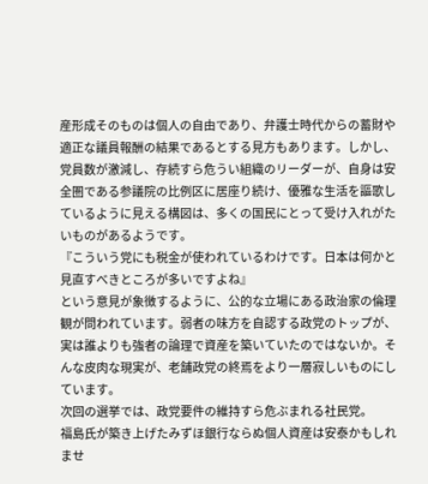産形成そのものは個人の自由であり、弁護士時代からの蓄財や適正な議員報酬の結果であるとする見方もあります。しかし、党員数が激減し、存続すら危うい組織のリーダーが、自身は安全圏である参議院の比例区に居座り続け、優雅な生活を謳歌しているように見える構図は、多くの国民にとって受け入れがたいものがあるようです。
『こういう党にも税金が使われているわけです。日本は何かと見直すべきところが多いですよね』
という意見が象徴するように、公的な立場にある政治家の倫理観が問われています。弱者の味方を自認する政党のトップが、実は誰よりも強者の論理で資産を築いていたのではないか。そんな皮肉な現実が、老舗政党の終焉をより一層寂しいものにしています。
次回の選挙では、政党要件の維持すら危ぶまれる社民党。
福島氏が築き上げたみずほ銀行ならぬ個人資産は安泰かもしれませ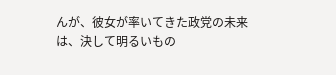んが、彼女が率いてきた政党の未来は、決して明るいもの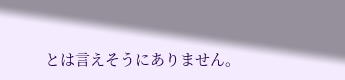とは言えそうにありません。